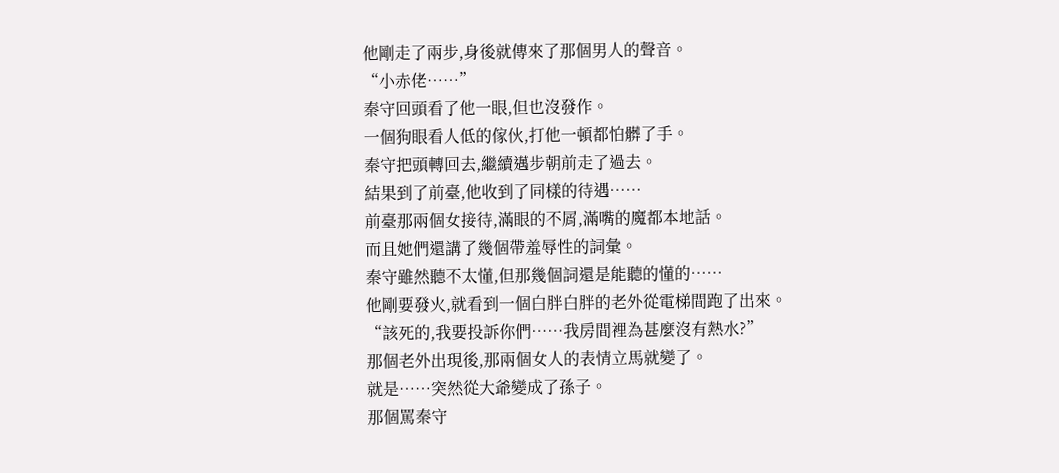他剛走了兩步,身後就傳來了那個男人的聲音。
“小赤佬……”
秦守回頭看了他一眼,但也沒發作。
一個狗眼看人低的傢伙,打他一頓都怕髒了手。
秦守把頭轉回去,繼續邁步朝前走了過去。
結果到了前臺,他收到了同樣的待遇……
前臺那兩個女接待,滿眼的不屑,滿嘴的魔都本地話。
而且她們還講了幾個帶羞辱性的詞彙。
秦守雖然聽不太懂,但那幾個詞還是能聽的懂的……
他剛要發火,就看到一個白胖白胖的老外從電梯間跑了出來。
“該死的,我要投訴你們……我房間裡為甚麼沒有熱水?”
那個老外出現後,那兩個女人的表情立馬就變了。
就是……突然從大爺變成了孫子。
那個罵秦守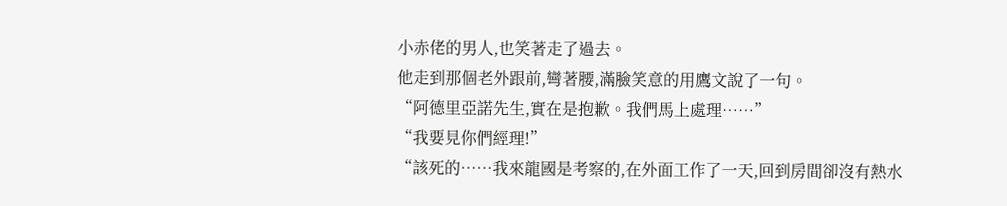小赤佬的男人,也笑著走了過去。
他走到那個老外跟前,彎著腰,滿臉笑意的用鷹文說了一句。
“阿德里亞諾先生,實在是抱歉。我們馬上處理……”
“我要見你們經理!”
“該死的……我來龍國是考察的,在外面工作了一天,回到房間卻沒有熱水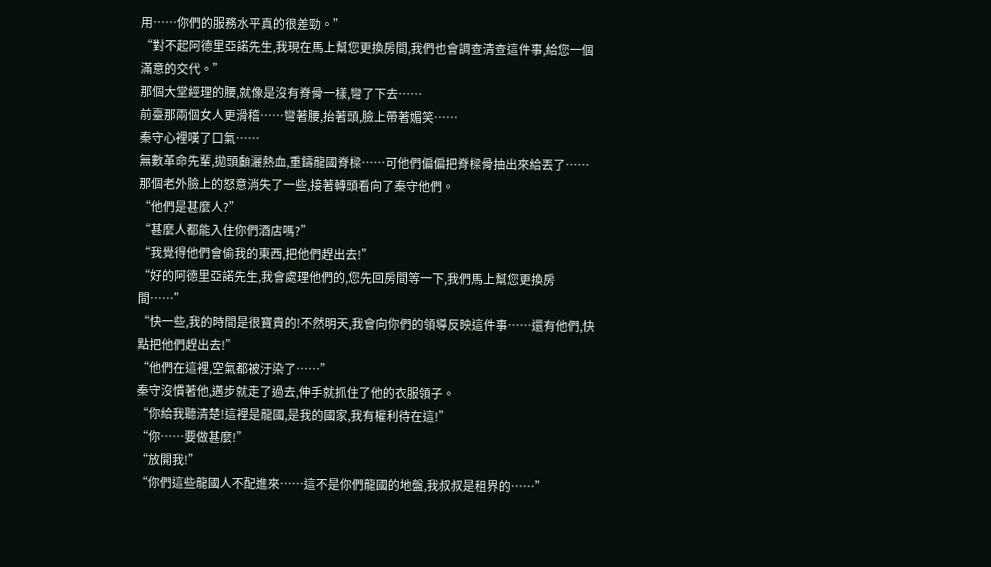用……你們的服務水平真的很差勁。”
“對不起阿德里亞諾先生,我現在馬上幫您更換房間,我們也會調查清查這件事,給您一個滿意的交代。”
那個大堂經理的腰,就像是沒有脊骨一樣,彎了下去……
前臺那兩個女人更滑稽……彎著腰,抬著頭,臉上帶著媚笑……
秦守心裡嘆了口氣……
無數革命先輩,拋頭顱灑熱血,重鑄龍國脊樑……可他們偏偏把脊樑骨抽出來給丟了……
那個老外臉上的怒意消失了一些,接著轉頭看向了秦守他們。
“他們是甚麼人?”
“甚麼人都能入住你們酒店嗎?”
“我覺得他們會偷我的東西,把他們趕出去!”
“好的阿德里亞諾先生,我會處理他們的,您先回房間等一下,我們馬上幫您更換房間……”
“快一些,我的時間是很寶貴的!不然明天,我會向你們的領導反映這件事……還有他們,快點把他們趕出去!”
“他們在這裡,空氣都被汙染了……”
秦守沒慣著他,邁步就走了過去,伸手就抓住了他的衣服領子。
“你給我聽清楚!這裡是龍國,是我的國家,我有權利待在這!”
“你……要做甚麼!”
“放開我!”
“你們這些龍國人不配進來……這不是你們龍國的地盤,我叔叔是租界的……”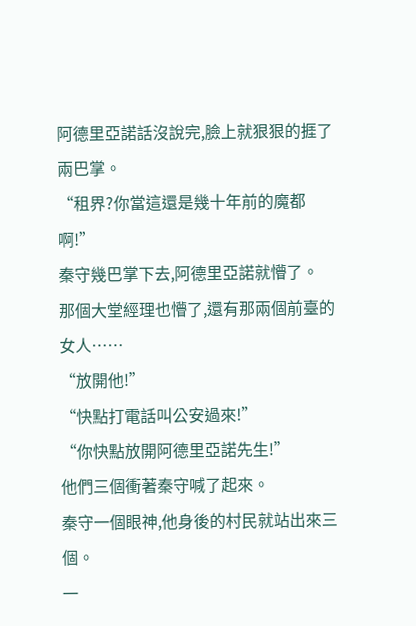阿德里亞諾話沒說完,臉上就狠狠的捱了兩巴掌。
“租界?你當這還是幾十年前的魔都啊!”
秦守幾巴掌下去,阿德里亞諾就懵了。
那個大堂經理也懵了,還有那兩個前臺的女人……
“放開他!”
“快點打電話叫公安過來!”
“你快點放開阿德里亞諾先生!”
他們三個衝著秦守喊了起來。
秦守一個眼神,他身後的村民就站出來三個。
一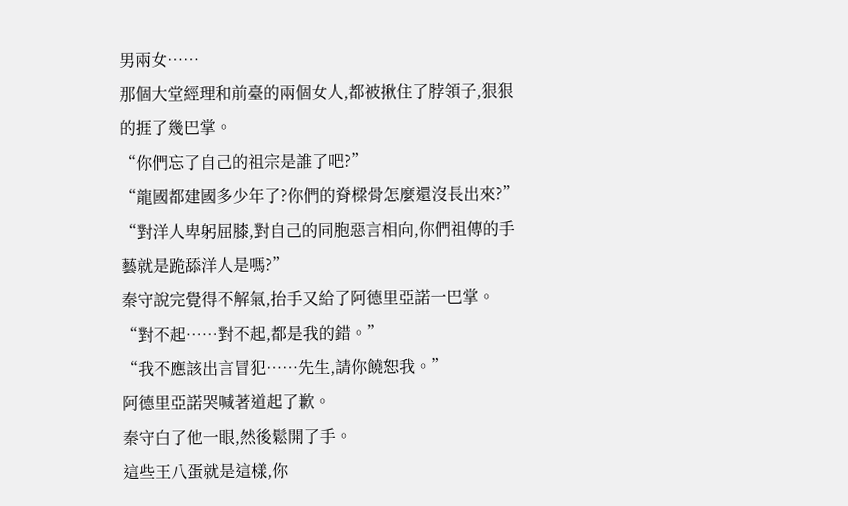男兩女……
那個大堂經理和前臺的兩個女人,都被揪住了脖領子,狠狠的捱了幾巴掌。
“你們忘了自己的祖宗是誰了吧?”
“龍國都建國多少年了?你們的脊樑骨怎麼還沒長出來?”
“對洋人卑躬屈膝,對自己的同胞惡言相向,你們祖傳的手藝就是跪舔洋人是嗎?”
秦守說完覺得不解氣,抬手又給了阿德里亞諾一巴掌。
“對不起……對不起,都是我的錯。”
“我不應該出言冒犯……先生,請你饒恕我。”
阿德里亞諾哭喊著道起了歉。
秦守白了他一眼,然後鬆開了手。
這些王八蛋就是這樣,你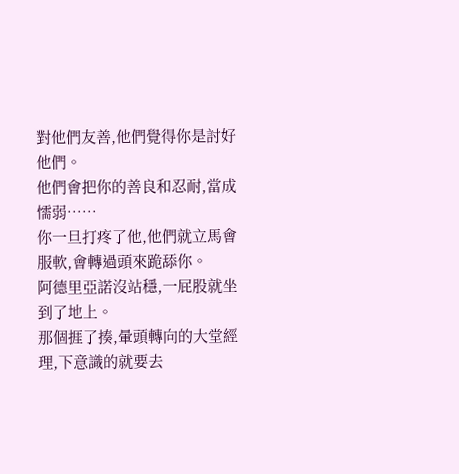對他們友善,他們覺得你是討好他們。
他們會把你的善良和忍耐,當成懦弱……
你一旦打疼了他,他們就立馬會服軟,會轉過頭來跪舔你。
阿德里亞諾沒站穩,一屁股就坐到了地上。
那個捱了揍,暈頭轉向的大堂經理,下意識的就要去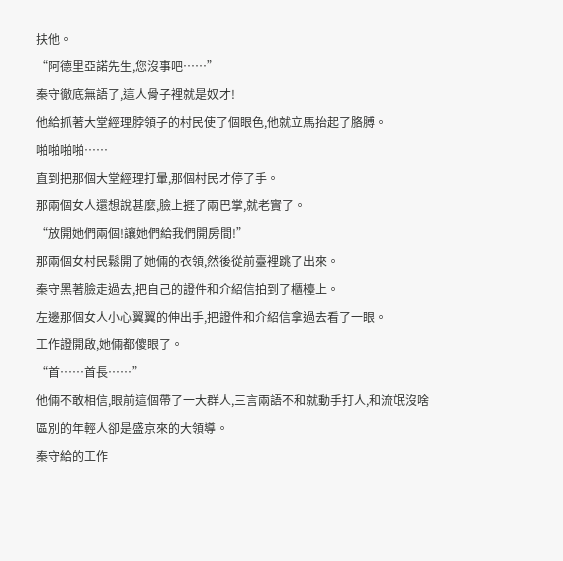扶他。
“阿德里亞諾先生,您沒事吧……”
秦守徹底無語了,這人骨子裡就是奴才!
他給抓著大堂經理脖領子的村民使了個眼色,他就立馬抬起了胳膊。
啪啪啪啪……
直到把那個大堂經理打暈,那個村民才停了手。
那兩個女人還想說甚麼,臉上捱了兩巴掌,就老實了。
“放開她們兩個!讓她們給我們開房間!”
那兩個女村民鬆開了她倆的衣領,然後從前臺裡跳了出來。
秦守黑著臉走過去,把自己的證件和介紹信拍到了櫃檯上。
左邊那個女人小心翼翼的伸出手,把證件和介紹信拿過去看了一眼。
工作證開啟,她倆都傻眼了。
“首……首長……”
他倆不敢相信,眼前這個帶了一大群人,三言兩語不和就動手打人,和流氓沒啥區別的年輕人卻是盛京來的大領導。
秦守給的工作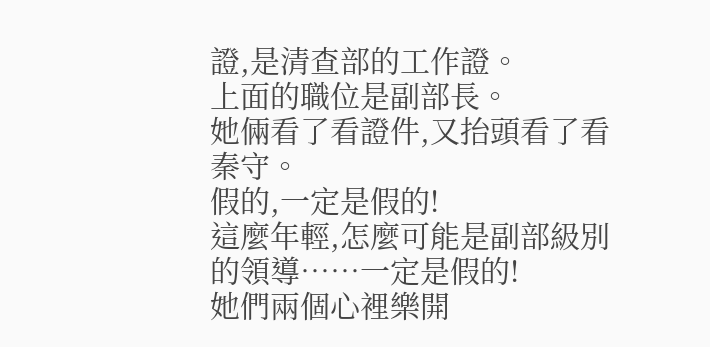證,是清查部的工作證。
上面的職位是副部長。
她倆看了看證件,又抬頭看了看秦守。
假的,一定是假的!
這麼年輕,怎麼可能是副部級別的領導……一定是假的!
她們兩個心裡樂開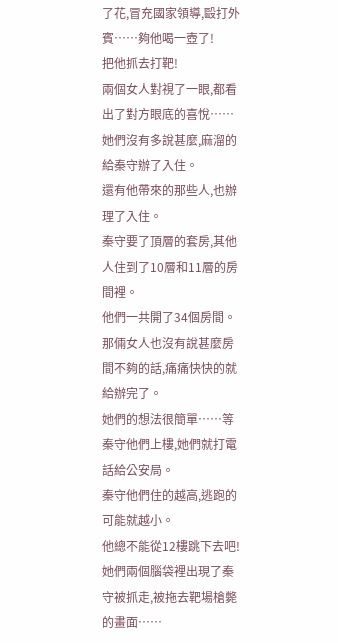了花,冒充國家領導,毆打外賓……夠他喝一壺了!
把他抓去打靶!
兩個女人對視了一眼,都看出了對方眼底的喜悅……
她們沒有多說甚麼,麻溜的給秦守辦了入住。
還有他帶來的那些人,也辦理了入住。
秦守要了頂層的套房,其他人住到了10層和11層的房間裡。
他們一共開了34個房間。
那倆女人也沒有說甚麼房間不夠的話,痛痛快快的就給辦完了。
她們的想法很簡單……等秦守他們上樓,她們就打電話給公安局。
秦守他們住的越高,逃跑的可能就越小。
他總不能從12樓跳下去吧!
她們兩個腦袋裡出現了秦守被抓走,被拖去靶場槍斃的畫面……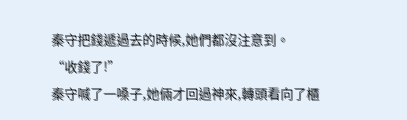秦守把錢遞過去的時候,她們都沒注意到。
“收錢了!”
秦守喊了一嗓子,她倆才回過神來,轉頭看向了櫃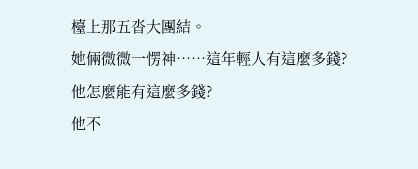檯上那五沓大團結。
她倆微微一愣神……這年輕人有這麼多錢?
他怎麼能有這麼多錢?
他不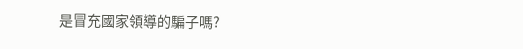是冒充國家領導的騙子嗎?